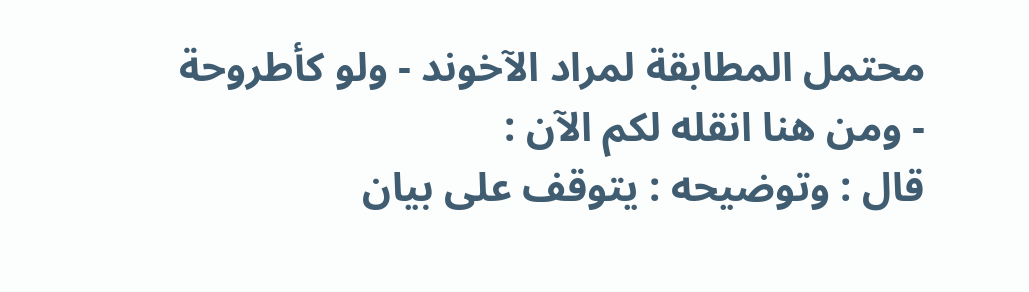محتمل المطابقة لمراد الآخوند - ولو كأطروحة - ومن هنا انقله لكم الآن :
قال : وتوضيحه : يتوقف على بيان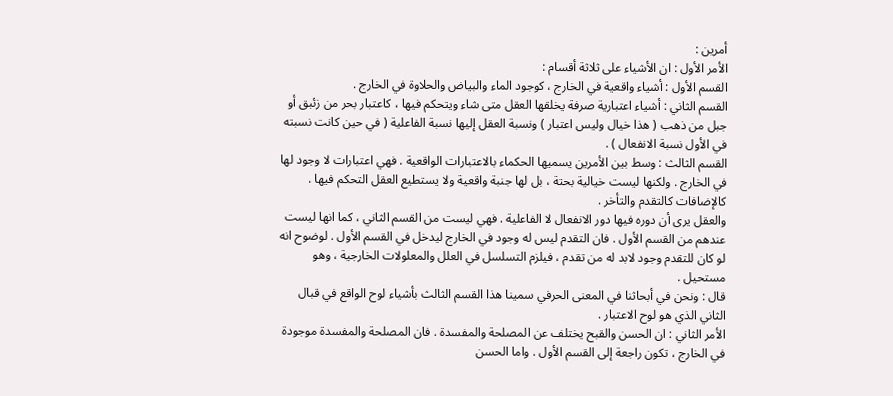أمرين :
الأمر الأول : ان الأشياء على ثلاثة أقسام :
القسم الأول : أشياء واقعية في الخارج ، كوجود الماء والبياض والحلاوة في الخارج .
القسم الثاني : أشياء اعتبارية صرفة يخلقها العقل متى شاء ويتحكم فيها ، كاعتبار بحر من زئبق أو جبل من ذهب ( هذا خيال وليس اعتبار ) ونسبة العقل إليها نسبة الفاعلية ( في حين كانت نسبته في الأول نسبة الانفعال ) .
القسم الثالث : وسط بين الأمرين يسميها الحكماء بالاعتبارات الواقعية . فهي اعتبارات لا وجود لها في الخارج . ولكنها ليست خيالية بحتة ، بل لها جنبة واقعية ولا يستطيع العقل التحكم فيها . كالإضافات كالتقدم والتأخر .
والعقل يرى أن دوره فيها دور الانفعال لا الفاعلية . فهي ليست من القسم الثاني ، كما انها ليست عندهم من القسم الأول . فان التقدم ليس له وجود في الخارج ليدخل في القسم الأول . لوضوح انه لو كان للتقدم وجود لابد له من تقدم ، فيلزم التسلسل في العلل والمعلولات الخارجية ، وهو مستحيل .
قال : ونحن في أبحاثنا في المعنى الحرفي سمينا هذا القسم الثالث بأشياء لوح الواقع في قبال الثاني الذي هو لوح الاعتبار .
الأمر الثاني : ان الحسن والقبح يختلف عن المصلحة والمفسدة . فان المصلحة والمفسدة موجودة في الخارج ، تكون راجعة إلى القسم الأول . واما الحسن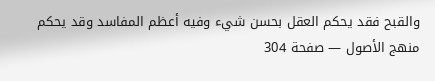والقبح فقد يحكم العقل بحسن شيء وفيه أعظم المفاسد وقد يحكم
منهج الأصول — صفحة 304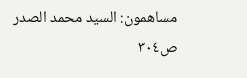مساهمون: السيد محمد الصدر
ص٣٠٤